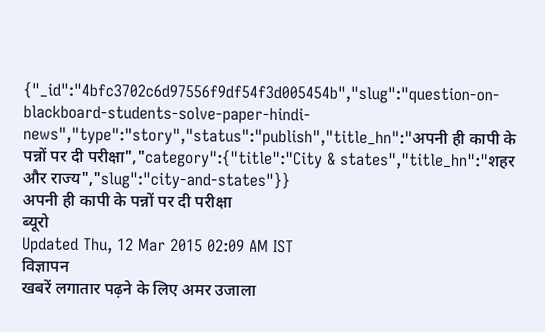{"_id":"4bfc3702c6d97556f9df54f3d005454b","slug":"question-on-blackboard-students-solve-paper-hindi-news","type":"story","status":"publish","title_hn":"अपनी ही कापी के पन्नों पर दी परीक्षा","category":{"title":"City & states","title_hn":"शहर और राज्य","slug":"city-and-states"}}
अपनी ही कापी के पन्नों पर दी परीक्षा
ब्यूरो
Updated Thu, 12 Mar 2015 02:09 AM IST
विज्ञापन
खबरें लगातार पढ़ने के लिए अमर उजाला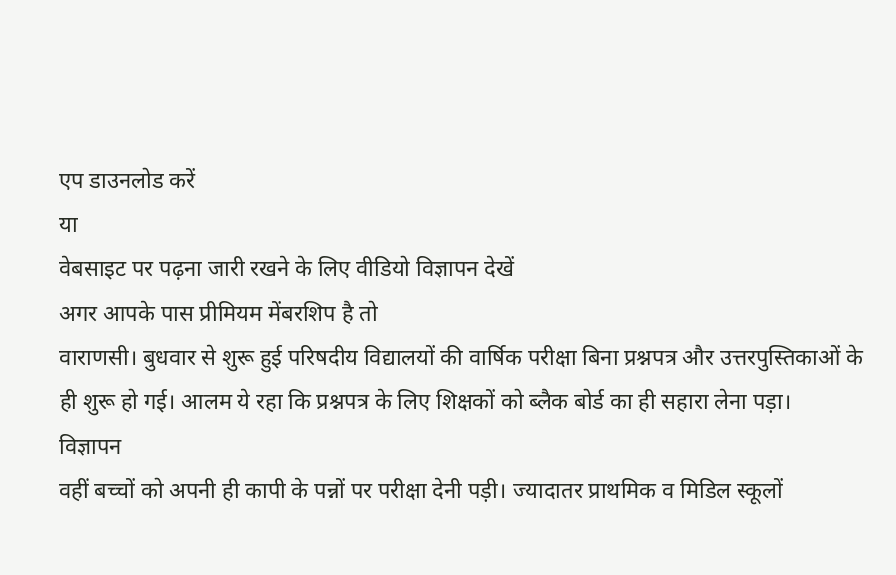एप डाउनलोड करें
या
वेबसाइट पर पढ़ना जारी रखने के लिए वीडियो विज्ञापन देखें
अगर आपके पास प्रीमियम मेंबरशिप है तो
वाराणसी। बुधवार से शुरू हुई परिषदीय विद्यालयों की वार्षिक परीक्षा बिना प्रश्नपत्र और उत्तरपुस्तिकाओं के ही शुरू हो गई। आलम ये रहा कि प्रश्नपत्र के लिए शिक्षकों को ब्लैक बोर्ड का ही सहारा लेना पड़ा।
विज्ञापन
वहीं बच्चों को अपनी ही कापी के पन्नों पर परीक्षा देनी पड़ी। ज्यादातर प्राथमिक व मिडिल स्कूलों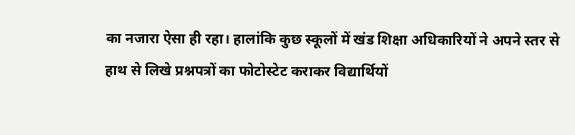का नजारा ऐसा ही रहा। हालांकि कुछ स्कूलों में खंड शिक्षा अधिकारियों ने अपने स्तर से हाथ से लिखे प्रश्नपत्रों का फोटोस्टेट कराकर विद्यार्थियों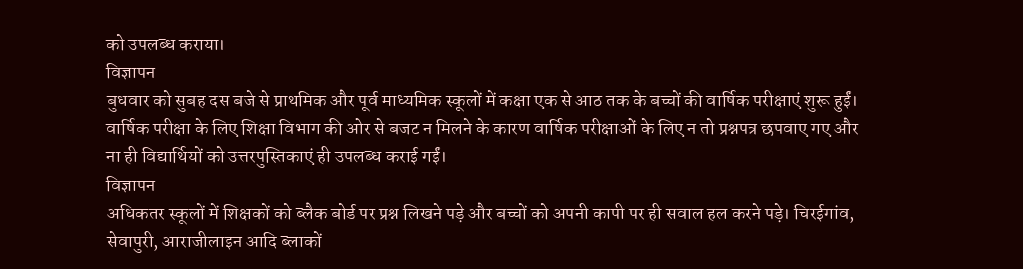को उपलब्ध कराया।
विज्ञापन
बुधवार को सुबह दस बजे से प्राथमिक और पूर्व माध्यमिक स्कूलों में कक्षा एक से आठ तक के बच्चों की वार्षिक परीक्षाएं शुरू हुईं। वार्षिक परीक्षा के लिए शिक्षा विभाग की ओर से बजट न मिलने के कारण वार्षिक परीक्षाओं के लिए न तो प्रश्नपत्र छपवाए गए और ना ही विद्यार्थियों को उत्तरपुस्तिकाएं ही उपलब्ध कराई गईं।
विज्ञापन
अधिकतर स्कूलों में शिक्षकों को ब्लैक बोर्ड पर प्रश्न लिखने पड़े और बच्चों को अपनी कापी पर ही सवाल हल करने पड़े। चिरईगांव, सेवापुरी, आराजीलाइन आदि ब्लाकों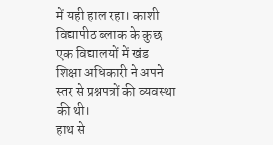में यही हाल रहा। काशी विद्यापीठ ब्लाक के कुछ एक विद्यालयों में खंड शिक्षा अधिकारी ने अपने स्तर से प्रश्नपत्रों की व्यवस्था की थी।
हाथ से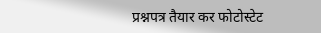प्रश्नपत्र तैयार कर फोटोस्टेट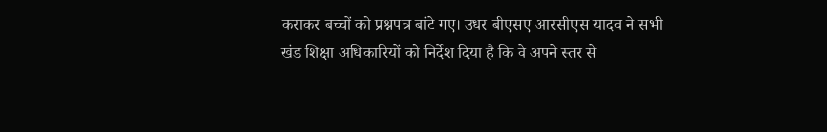कराकर बच्चों को प्रश्नपत्र बांटे गए। उधर बीएसए आरसीएस यादव ने सभी खंड शिक्षा अधिकारियों को निर्देश दिया है कि वे अपने स्तर से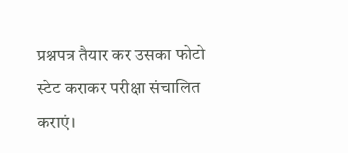प्रश्नपत्र तैयार कर उसका फोटो स्टेट कराकर परीक्षा संचालित कराएं।